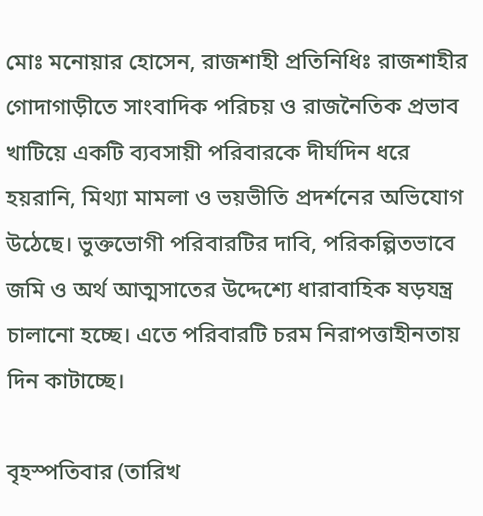মোঃ মনোয়ার হোসেন, রাজশাহী প্রতিনিধিঃ রাজশাহীর গোদাগাড়ীতে সাংবাদিক পরিচয় ও রাজনৈতিক প্রভাব খাটিয়ে একটি ব্যবসায়ী পরিবারকে দীর্ঘদিন ধরে হয়রানি, মিথ্যা মামলা ও ভয়ভীতি প্রদর্শনের অভিযোগ উঠেছে। ভুক্তভোগী পরিবারটির দাবি, পরিকল্পিতভাবে জমি ও অর্থ আত্মসাতের উদ্দেশ্যে ধারাবাহিক ষড়যন্ত্র চালানো হচ্ছে। এতে পরিবারটি চরম নিরাপত্তাহীনতায় দিন কাটাচ্ছে।

বৃহস্পতিবার (তারিখ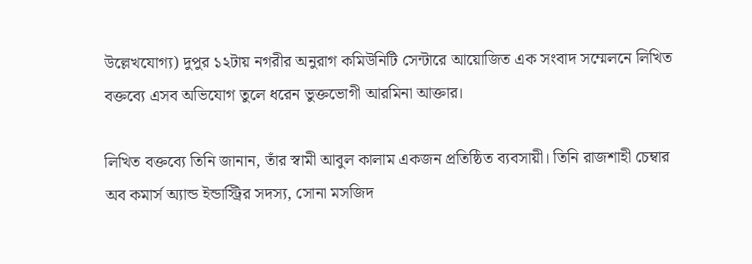উল্লেখযোগ্য) দুপুর ১২টায় নগরীর অনুরাগ কমিউনিটি সেন্টারে আয়োজিত এক সংবাদ সম্মেলনে লিখিত বক্তব্যে এসব অভিযোগ তুলে ধরেন ভুক্তভোগী আরমিনা আক্তার।

লিখিত বক্তব্যে তিনি জানান, তাঁর স্বামী আবুল কালাম একজন প্রতিষ্ঠিত ব্যবসায়ী। তিনি রাজশাহী চেম্বার অব কমার্স অ্যান্ড ইন্ডাস্ট্রির সদস্য, সোনা মসজিদ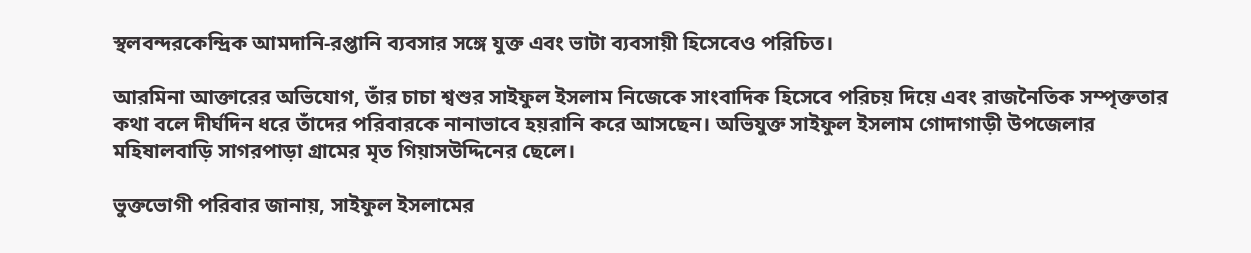স্থলবন্দরকেন্দ্রিক আমদানি-রপ্তানি ব্যবসার সঙ্গে যুক্ত এবং ভাটা ব্যবসায়ী হিসেবেও পরিচিত।

আরমিনা আক্তারের অভিযোগ, তাঁর চাচা শ্বশুর সাইফুল ইসলাম নিজেকে সাংবাদিক হিসেবে পরিচয় দিয়ে এবং রাজনৈতিক সম্পৃক্ততার কথা বলে দীর্ঘদিন ধরে তাঁদের পরিবারকে নানাভাবে হয়রানি করে আসছেন। অভিযুক্ত সাইফুল ইসলাম গোদাগাড়ী উপজেলার মহিষালবাড়ি সাগরপাড়া গ্রামের মৃত গিয়াসউদ্দিনের ছেলে।

ভুক্তভোগী পরিবার জানায়, সাইফুল ইসলামের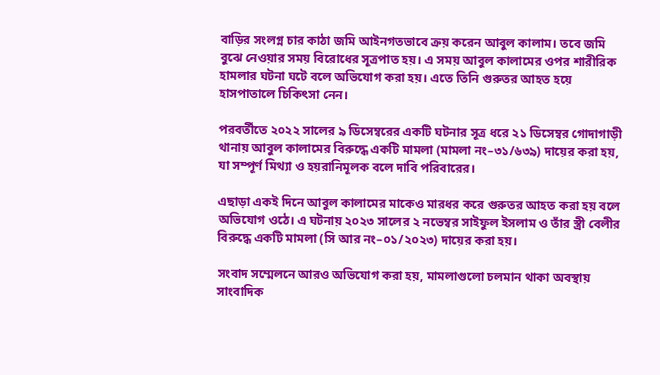বাড়ির সংলগ্ন চার কাঠা জমি আইনগতভাবে ক্রয় করেন আবুল কালাম। তবে জমি বুঝে নেওয়ার সময় বিরোধের সূত্রপাত হয়। এ সময় আবুল কালামের ওপর শারীরিক হামলার ঘটনা ঘটে বলে অভিযোগ করা হয়। এতে তিনি গুরুতর আহত হয়ে হাসপাতালে চিকিৎসা নেন।

পরবর্তীতে ২০২২ সালের ৯ ডিসেম্বরের একটি ঘটনার সূত্র ধরে ২১ ডিসেম্বর গোদাগাড়ী থানায় আবুল কালামের বিরুদ্ধে একটি মামলা (মামলা নং–৩১/৬৩৯) দায়ের করা হয়, যা সম্পূর্ণ মিথ্যা ও হয়রানিমূলক বলে দাবি পরিবারের।

এছাড়া একই দিনে আবুল কালামের মাকেও মারধর করে গুরুতর আহত করা হয় বলে অভিযোগ ওঠে। এ ঘটনায় ২০২৩ সালের ২ নভেম্বর সাইফুল ইসলাম ও তাঁর স্ত্রী বেলীর বিরুদ্ধে একটি মামলা (সি আর নং–০১/২০২৩) দায়ের করা হয়।

সংবাদ সম্মেলনে আরও অভিযোগ করা হয়, মামলাগুলো চলমান থাকা অবস্থায় সাংবাদিক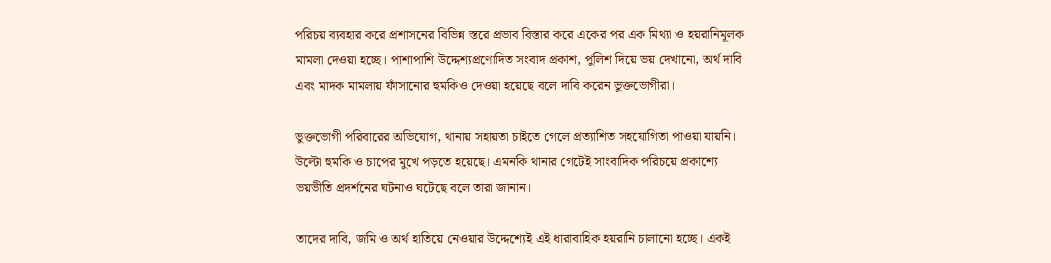পরিচয় ব্যবহার করে প্রশাসনের বিভিন্ন স্তরে প্রভাব বিস্তার করে একের পর এক মিথ্যা ও হয়রানিমূলক মামলা দেওয়া হচ্ছে। পাশাপাশি উদ্দেশ্যপ্রণোদিত সংবাদ প্রকাশ, পুলিশ দিয়ে ভয় দেখানো, অর্থ দাবি এবং মাদক মামলায় ফাঁসানোর হুমকিও দেওয়া হয়েছে বলে দাবি করেন ভুক্তভোগীরা।

ভুক্তভোগী পরিবারের অভিযোগ, থানায় সহায়তা চাইতে গেলে প্রত্যাশিত সহযোগিতা পাওয়া যায়নি। উল্টো হুমকি ও চাপের মুখে পড়তে হয়েছে। এমনকি থানার গেটেই সাংবাদিক পরিচয়ে প্রকাশ্যে ভয়ভীতি প্রদর্শনের ঘটনাও ঘটেছে বলে তারা জানান।

তাদের দাবি, জমি ও অর্থ হাতিয়ে নেওয়ার উদ্দেশ্যেই এই ধারাবাহিক হয়রানি চালানো হচ্ছে। একই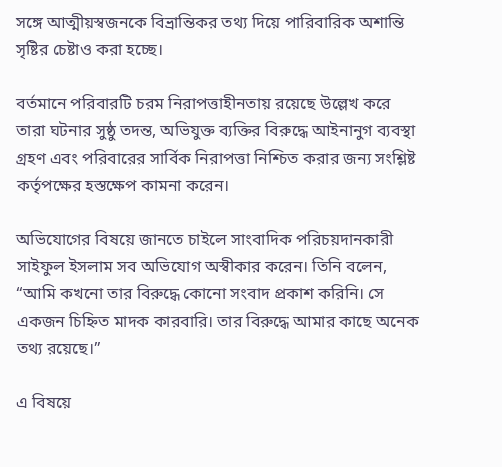সঙ্গে আত্মীয়স্বজনকে বিভ্রান্তিকর তথ্য দিয়ে পারিবারিক অশান্তি সৃষ্টির চেষ্টাও করা হচ্ছে।

বর্তমানে পরিবারটি চরম নিরাপত্তাহীনতায় রয়েছে উল্লেখ করে তারা ঘটনার সুষ্ঠু তদন্ত, অভিযুক্ত ব্যক্তির বিরুদ্ধে আইনানুগ ব্যবস্থা গ্রহণ এবং পরিবারের সার্বিক নিরাপত্তা নিশ্চিত করার জন্য সংশ্লিষ্ট কর্তৃপক্ষের হস্তক্ষেপ কামনা করেন।

অভিযোগের বিষয়ে জানতে চাইলে সাংবাদিক পরিচয়দানকারী সাইফুল ইসলাম সব অভিযোগ অস্বীকার করেন। তিনি বলেন, “আমি কখনো তার বিরুদ্ধে কোনো সংবাদ প্রকাশ করিনি। সে একজন চিহ্নিত মাদক কারবারি। তার বিরুদ্ধে আমার কাছে অনেক তথ্য রয়েছে।”

এ বিষয়ে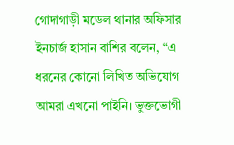গোদাগাড়ী মডেল থানার অফিসার ইনচার্জ হাসান বাশির বলেন, “এ ধরনের কোনো লিখিত অভিযোগ আমরা এখনো পাইনি। ভুক্তভোগী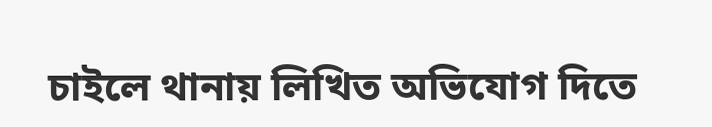চাইলে থানায় লিখিত অভিযোগ দিতে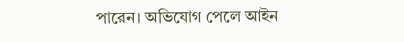পারেন। অভিযোগ পেলে আইন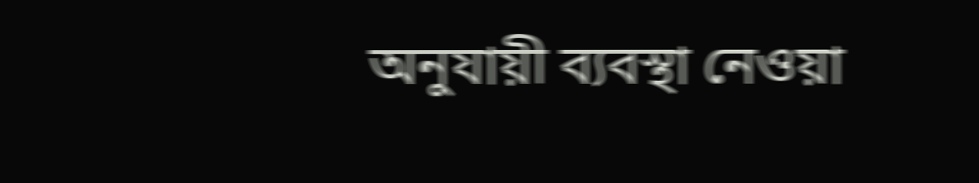অনুযায়ী ব্যবস্থা নেওয়া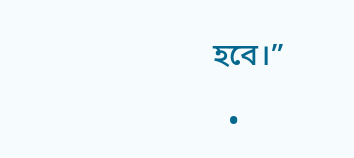হবে।”

  •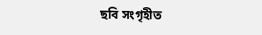ছবি সংগৃহীত